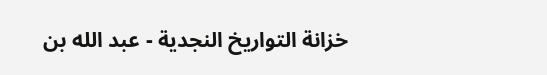خزانة التواريخ النجدية - عبد الله بن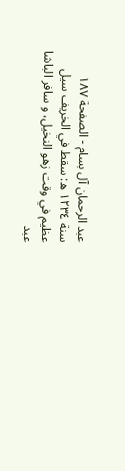عبد الرحمان آل بسام - الصفحة ١٨٧
سنة ١٢٣٤ ه: سقط في الخريف سيل عظيم في وقت زهو النخيل، و سافر الباشا عبد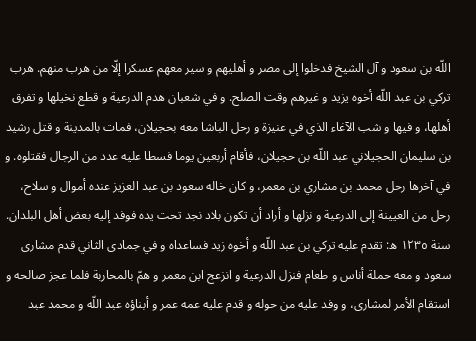اللّه بن سعود و آل الشيخ فدخلوا إلى مصر و أهليهم و سير معهم عسكرا إلّا من هرب منهم. هرب تركي بن عبد اللّه أخوه يزيد و غيرهم وقت الصلح. و في شعبان هدم الدرعية و قطع نخيلها و تفرق أهلها، و فيها و شب الآغاء الذي في عنيزة و رحل الباشا معه بحجيلان، فمات بالمدينة و قتل رشيد بن سليمان الحجيلاني عبد اللّه بن حجيلان، فأقام أربعين يوما فسطا عليه عدد من الرجال فقتلوه. و في آخرها رحل محمد بن مشاري بن معمر، و كان خاله سعود بن عبد العزيز عنده أموال و سلاح، رحل من العيينة إلى الدرعية و نزلها و أراد أن تكون بلاد نجد تحت يده فوفد إليه بعض أهل البلدان.
سنة ١٢٣٥ ه: تقدم عليه تركي بن عبد اللّه و أخوه زيد فساعداه و في جمادى الثاني قدم مشارى سعود و معه حملة أناس و طعام فنزل الدرعية و انزعج ابن معمر و همّ بالمحاربة فلما عجز صالحه و استقام الأمر لمشارى، و وفد عليه من حوله و قدم عليه عمه عمر و أبناؤه عبد اللّه و محمد عبد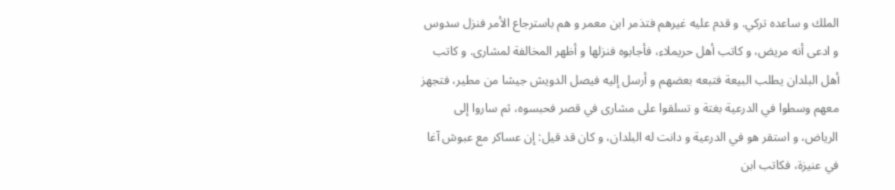الملك و ساعده تركي. و قدم عليه غيرهم فتذمر ابن معمر و هم باسترجاع الأمر فنزل سدوس و ادعى أنه مريض، و كاتب أهل حريملاء، فأجابوه فنزلها و أظهر المخالفة لمشارى. و كاتب أهل البلدان يطلب البيعة فتبعه بعضهم و أرسل إليه فيصل الدويش جيشا من مطير، فتجهز معهم وسطوا في الدرعية بغتة و تسلقوا على مشارى في قصر فحبسوه، ثم ساروا إلى الرياض، و استقر هو في الدرعية و دانت له البلدان، و كان قد قيل: إن عساكر مع عبوش آغا في عنيزة، فكاتب ابن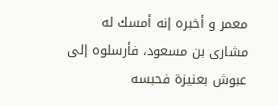معمر و أخبره إنه أمسك له مشارى بن مسعود، فأرسلوه إلى عبوش بعنيزة فحبسه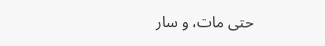حتى مات، و سار